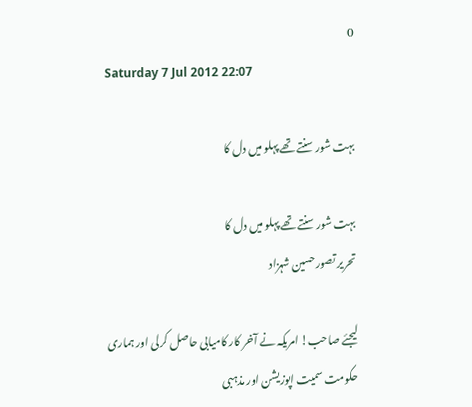0
Saturday 7 Jul 2012 22:07

بہت شور سنتے تھے پہلو میں دل کا

بہت شور سنتے تھے پہلو میں دل کا
تحریر تصورحسین شہزاد

لیجئے صاحب! امریکہ نے آخر کار کامیابی حاصل کرلی اور ہماری حکومت سمیت اپوزیشن اور مذہبی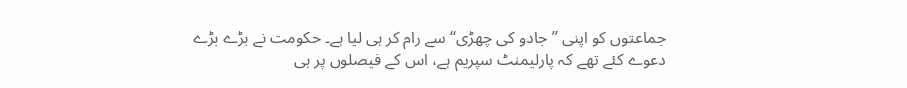جماعتوں کو اپنی ’’جادو کی چھڑی‘‘ سے رام کر ہی لیا ہے۔ حکومت نے بڑے بڑے دعوے کئے تھے کہ پارلیمنٹ سپریم ہے، اس کے فیصلوں پر ہی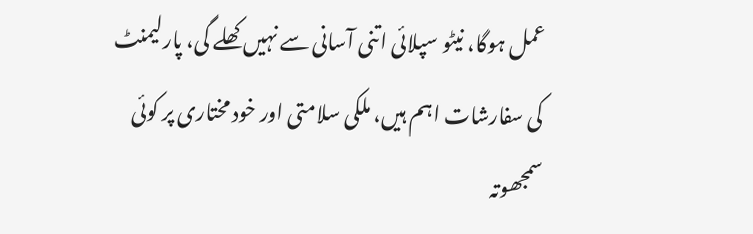عمل ہوگا، نیٹو سپلائی اتنی آسانی سے نہیں کھلے گی، پارلیمنٹ کی سفارشات اہم ہیں، ملکی سلامتی اور خود مختاری پر کوئی سمجھوتہ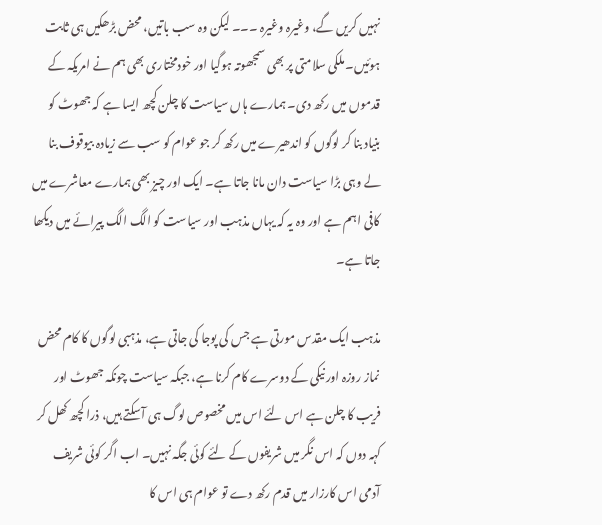نہیں کریں گے، وغیرہ وغیرہ ۔۔۔ لیکن وہ سب باتیں، محض بڑھکیں ہی ثابت ہوئیں۔ ملکی سلامتی پر بھی سمجھوتہ ہوگیا اور خودمختاری بھی ہم نے امریکہ کے قدموں میں رکھ دی۔ ہمارے ہاں سیاست کا چلن کچھ ایسا ہے کہ جھوٹ کو بنیاد بنا کر لوگوں کو اندھیرے میں رکھ کر جو عوام کو سب سے زیادہ بیوقوف بنا لے وہی بڑا سیاست دان مانا جاتا ہے۔ ایک اور چیز بھی ہمارے معاشرے میں کافی اہم ہے اور وہ یہ کہ یہاں مذہب اور سیاست کو الگ الگ پیرائے میں دیکھا جاتا ہے۔

مذہب ایک مقدس مورتی ہے جس کی پوجا کی جاتی ہے، مذہبی لوگوں کا کام محض نماز روزہ اور نیکی کے دوسرے کام کرنا ہے، جبکہ سیاست چونکہ جھوٹ اور فریب کا چلن ہے اس لئے اس میں مخصوص لوگ ہی آسکتے ہیں، ذرا کچھ کھل کر کہہ دوں کہ اس نگر میں شریفوں کے لئے کوئی جگہ نہیں۔ اب اگر کوئی شریف آدمی اس کارزار میں قدم رکھ دے تو عوام ہی اس کا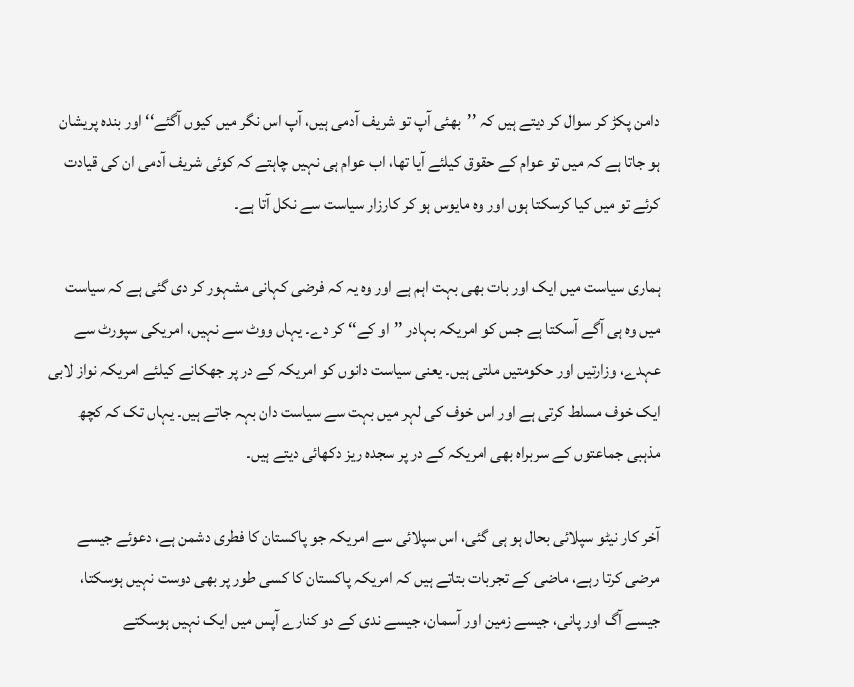دامن پکڑ کر سوال کر دیتے ہیں کہ ’’بھئی آپ تو شریف آدمی ہیں، آپ اس نگر میں کیوں آگئے‘‘ اور بندہ پریشان ہو جاتا ہے کہ میں تو عوام کے حقوق کیلئے آیا تھا، اب عوام ہی نہیں چاہتے کہ کوئی شریف آدمی ان کی قیادت کرئے تو میں کیا کرسکتا ہوں اور وہ مایوس ہو کر کارزار سیاست سے نکل آتا ہے۔

ہماری سیاست میں ایک اور بات بھی بہت اہم ہے اور وہ یہ کہ فرضی کہانی مشہور کر دی گئی ہے کہ سیاست میں وہ ہی آگے آسکتا ہے جس کو امریکہ بہادر ’’او کے‘‘ کر دے۔ یہاں ووٹ سے نہیں، امریکی سپورٹ سے عہدے، وزارتیں اور حکومتیں ملتی ہیں۔ یعنی سیاست دانوں کو امریکہ کے در پر جھکانے کیلئے امریکہ نواز لابی ایک خوف مسلط کرتی ہے اور اس خوف کی لہر میں بہت سے سیاست دان بہہ جاتے ہیں۔ یہاں تک کہ کچھ مذہبی جماعتوں کے سربراہ بھی امریکہ کے در پر سجدہ ریز دکھائی دیتے ہیں۔

آخر کار نیٹو سپلائی بحال ہو ہی گئی، اس سپلائی سے امریکہ جو پاکستان کا فطری دشمن ہے، دعوئے جیسے مرضی کرتا رہے، ماضی کے تجربات بتاتے ہیں کہ امریکہ پاکستان کا کسی طور پر بھی دوست نہیں ہوسکتا، جیسے آگ اور پانی، جیسے زمین اور آسمان، جیسے ندی کے دو کنارے آپس میں ایک نہیں ہوسکتے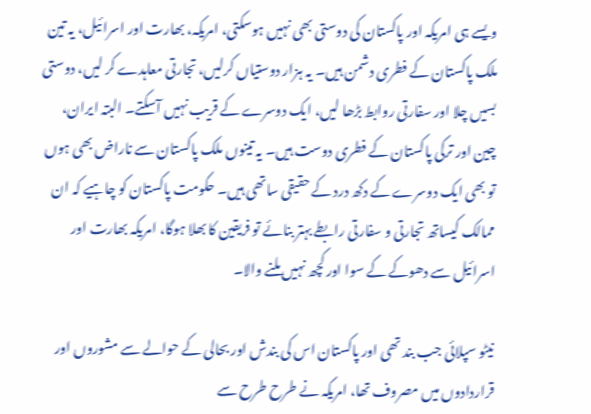ویسے ہی امریکہ اور پاکستان کی دوستی بھی نہیں ہوسکتی، امریکہ، بھارت اور اسرائیل، یہ تین ملک پاکستان کے فطری دشمن ہیں۔ یہ ہزار دوستیاں کرلیں، تجارتی معاہدے کر لیں، دوستی بسیں چلا اور سفارتی روابط بڑھا لیں، ایک دوسرے کے قریب نہیں آسکتے۔ البتہ ایران، چین اور ترکی پاکستان کے فطری دوست ہیں۔ یہ تینوں ملک پاکستان سے ناراض بھی ہوں تو بھی ایک دوسرے کے دکھ درد کے حقیقی ساتھی ہیں۔ حکومت پاکستان کو چاہیے کہ ان ممالک کیساتھ تجارتی و سفارتی رابطے بہتر بنائے تو فریقین کا بھلا ہوگا، امریکہ بھارت اور اسرائیل سے دھوکے کے سوا اور کچھ نہیں ملنے والا۔

نیٹو سپلائی جب بند تھی اور پاکستان اس کی بندش اور بحالی کے حوالے سے مشوروں اور قراردادوں میں مصروف تھا، امریکہ نے طرح طرح سے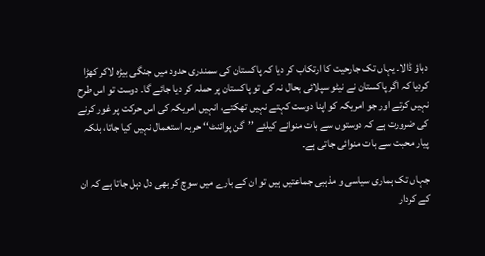دباؤ ڈالا۔ یہاں تک جارحیت کا ارتکاب کر دیا کہ پاکستان کی سمندری حدود میں جنگی بیڑہ لاکر کھڑا کردیا کہ اگر پاکستان نے نیٹو سپلائی بحال نہ کی تو پاکستان پر حملہ کر دیا جائے گا۔ دوست تو اس طرح نہیں کرتے اور جو امریکہ کو اپنا دوست کہتے نہیں تھکتے، انہیں امریکہ کی اس حرکت پر غور کرنے کی ضرورت ہے کہ دوستوں سے بات منوانے کیلئے ’’گن پوائنٹ‘‘ حربہ استعمال نہیں کیا جاتا، بلکہ پیار محبت سے بات منوائی جاتی ہے۔

جہاں تک ہماری سیاسی و مذہبی جماعتیں ہیں تو ان کے بارے میں سوچ کر بھی دل دہل جاتا ہے کہ ان کے کردار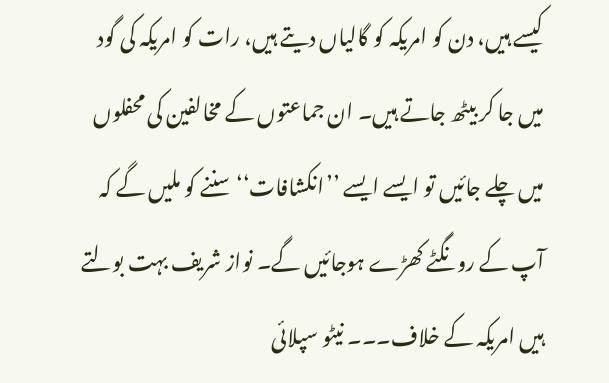کیسے ہیں، دن کو امریکہ کو گالیاں دیتے ہیں، رات کو امریکہ کی گود میں جا کر بیٹھ جاتے ہیں۔ ان جماعتوں کے مخالفین کی محفلوں میں چلے جائیں تو ایسے ایسے ’’انکشافات‘‘ سننے کو ملیں گے کہ آپ کے رونگٹے کھڑے ہوجائیں گے۔ نواز شریف بہت بولتے ہیں امریکہ کے خلاف۔۔۔ نیٹو سپلائی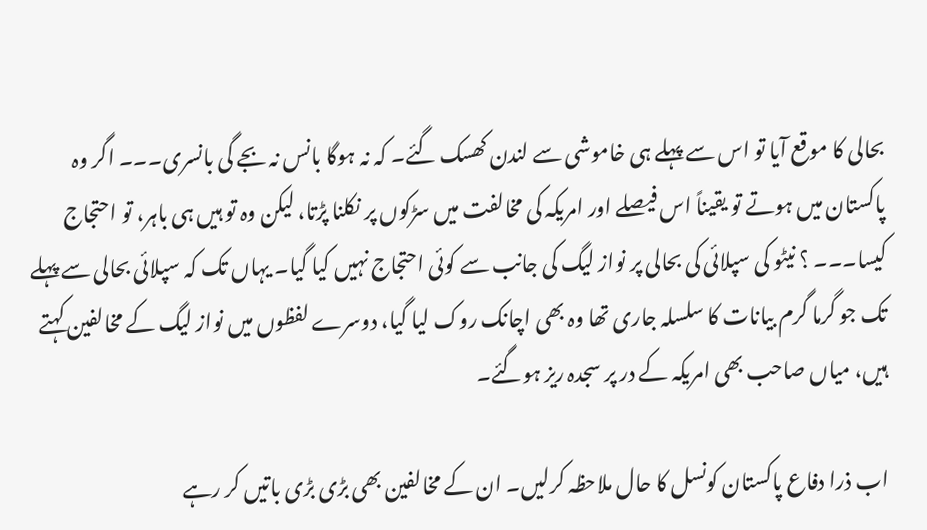بحالی کا موقع آیا تو اس سے پہلے ہی خاموشی سے لندن کھسک گئے۔ کہ نہ ہوگا بانس نہ بجے گی بانسری۔۔۔ اگر وہ پاکستان میں ہوتے تو یقیناً اس فیصلے اور امریکہ کی مخالفت میں سڑکوں پر نکلنا پڑتا، لیکن وہ تو ہیں ہی باہر، تو احتجاج کیسا۔۔۔ ؟ نیٹو کی سپلائی کی بحالی پر نواز لیگ کی جانب سے کوئی احتجاج نہیں کیا گیا۔ یہاں تک کہ سپلائی بحالی سے پہلے تک جو گرما گرم بیانات کا سلسلہ جاری تھا وہ بھی اچانک روک لیا گیا، دوسرے لفظوں میں نواز لیگ کے مخالفین کہتے ہیں، میاں صاحب بھی امریکہ کے در پر سجدہ ریز ہوگئے۔

اب ذرا دفاع پاکستان کونسل کا حال ملاحظہ کرلیں۔ ان کے مخالفین بھی بڑی بڑی باتیں کر رہے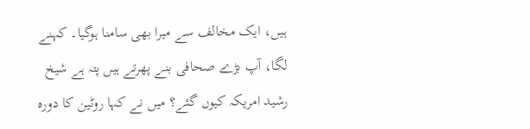ہیں، ایک مخالف سے میرا بھی سامنا ہوگیا۔ کہنے لگا، آپ بڑے صحافی بنے پھرتے ہیں پتہ ہے شیخ رشید امریکہ کیوں گئے؟ میں نے کہا روٹین کا دورہ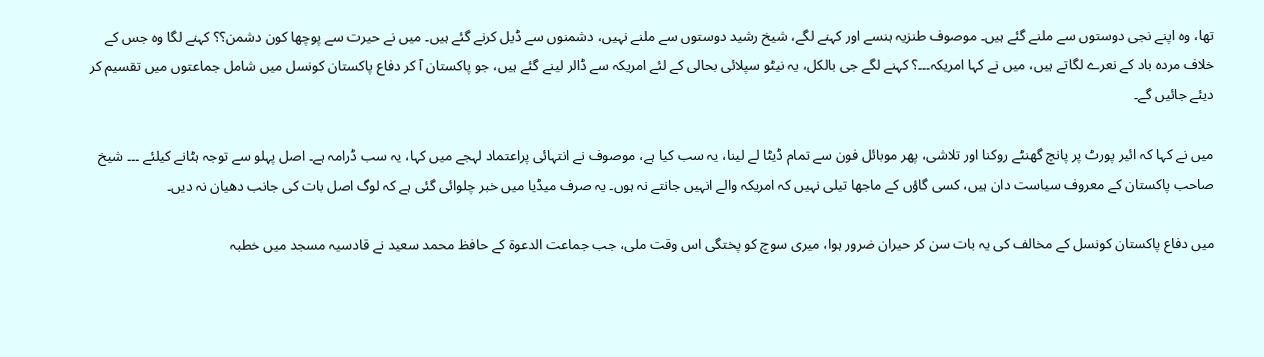تھا، وہ اپنے نجی دوستوں سے ملنے گئے ہیں۔ موصوف طنزیہ ہنسے اور کہنے لگے، شیخ رشید دوستوں سے ملنے نہیں، دشمنوں سے ڈیل کرنے گئے ہیں۔ میں نے حیرت سے پوچھا کون دشمن؟؟ کہنے لگا وہ جس کے خلاف مردہ باد کے نعرے لگاتے ہیں، میں نے کہا امریکہ۔۔۔؟ کہنے لگے جی بالکل، یہ نیٹو سپلائی بحالی کے لئے امریکہ سے ڈالر لینے گئے ہیں، جو پاکستان آ کر دفاع پاکستان کونسل میں شامل جماعتوں میں تقسیم کر دیئے جائیں گے۔

میں نے کہا کہ ائیر پورٹ پر پانچ گھنٹے روکنا اور تلاشی، پھر موبائل فون سے تمام ڈیٹا لے لینا، یہ سب کیا ہے، موصوف نے انتہائی پراعتماد لہجے میں کہا، یہ سب ڈرامہ ہے۔ اصل پہلو سے توجہ ہٹانے کیلئے ۔۔۔ شیخ صاحب پاکستان کے معروف سیاست دان ہیں، کسی گاؤں کے ماجھا تیلی نہیں کہ امریکہ والے انہیں جانتے نہ ہوں۔ یہ صرف میڈیا میں خبر چلوائی گئی ہے کہ لوگ اصل بات کی جانب دھیان نہ دیں۔

میں دفاع پاکستان کونسل کے مخالف کی یہ بات سن کر حیران ضرور ہوا، میری سوچ کو پختگی اس وقت ملی، جب جماعت الدعوۃ کے حافظ محمد سعید نے قادسیہ مسجد میں خطبہ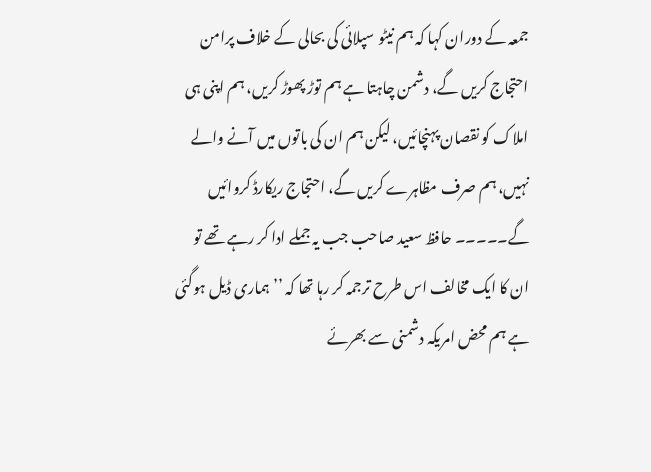جمعہ کے دوران کہا کہ ہم نیٹو سپلائی کی بحالی کے خلاف پرامن احتجاج کریں گے، دشمن چاہتا ہے ہم توڑ پھوڑ کریں، ہم اپنی ہی املاک کو نقصان پہنچائیں، لیکن ہم ان کی باتوں میں آنے والے نہیں، ہم صرف مظاہرے کریں گے، احتجاج ریکارڈ کروائیں گے۔۔۔۔۔ حافظ سعید صاحب جب یہ جملے ادا کر رہے تھے تو ان کا ایک مخالف اس طرح ترجمہ کر رہا تھا کہ ’’ہماری ڈیل ہوگئی ہے ہم محض امریکہ دشمنی سے بھرئے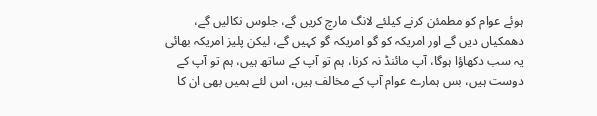ہوئے عوام کو مطمئن کرنے کیلئے لانگ مارچ کریں گے، جلوس نکالیں گے، دھمکیاں دیں گے اور امریکہ کو گو امریکہ گو کہیں گے، لیکن پلیز امریکہ بھائی یہ سب دکھاؤا ہوگا، آپ مائنڈ نہ کرنا، ہم تو آپ کے ساتھ ہیں، ہم تو آپ کے دوست ہیں، بس ہمارے عوام آپ کے مخالف ہیں، اس لئے ہمیں بھی ان کا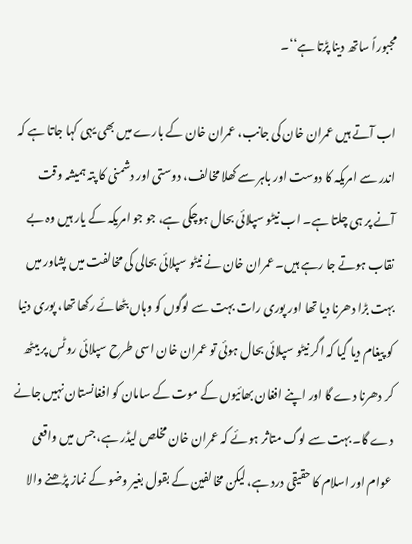مجبوراً ساتھ دینا پڑتا ہے‘‘۔

اب آتے ہیں عمران خان کی جانب، عمران خان کے بارے میں بھی یہی کہا جاتا ہے کہ اندر سے امریکہ کا دوست اور باہر سے کھلا مخالف، دوستی اور دشمنی کا پتہ ہمیشہ وقت آنے پر ہی چلتا ہے۔ اب نیٹو سپلائی بحال ہوچکی ہے، جو جو امریکہ کے یار ہیں وہ بے نقاب ہوتے جا رہے ہیں۔ عمران خان نے نیٹو سپلائی بحالی کی مخالفت میں پشاور میں بہت بڑا دھرنا دیا تھا اور پوری رات بہت سے لوگوں کو وہاں بٹھائے رکھا تھا، پوری دنیا کو پیغام دیا گیا کہ اگر نیٹو سپلائی بحال ہوئی تو عمران خان اسی طرح سپلائی روٹس پر بیٹھ کر دھرنا دے گا اور اپنے افغان بھائیوں کے موت کے سامان کو افغانستان نہیں جانے دے گا۔ بہت سے لوگ متاثر ہوئے کہ عمران خان مخلص لیڈر ہے، جس میں واقعی عوام اور اسلام کا حقیقی درد ہے، لیکن مخالفین کے بقول بغیر وضو کے نماز پڑھنے والا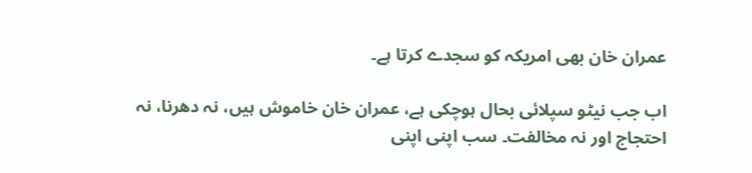عمران خان بھی امریکہ کو سجدے کرتا ہے۔

اب جب نیٹو سپلائی بحال ہوچکی ہے، عمران خان خاموش ہیں، نہ دھرنا، نہ احتجاج اور نہ مخالفت۔ سب اپنی اپنی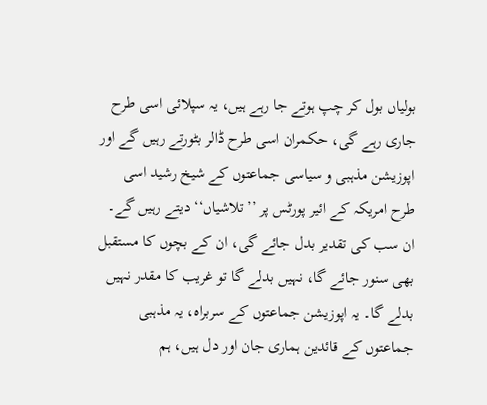بولیاں بول کر چپ ہوتے جا رہے ہیں، یہ سپلائی اسی طرح جاری رہے گی، حکمران اسی طرح ڈالر بٹورتے رہیں گے اور اپوزیشن مذہبی و سیاسی جماعتوں کے شیخ رشید اسی طرح امریکہ کے ائیر پورٹس پر ’’تلاشیاں‘‘ دیتے رہیں گے۔ ان سب کی تقدیر بدل جائے گی، ان کے بچوں کا مستقبل بھی سنور جائے گا، نہیں بدلے گا تو غریب کا مقدر نہیں بدلے گا۔ یہ اپوزیشن جماعتوں کے سربراہ، یہ مذہبی جماعتوں کے قائدین ہماری جان اور دل ہیں، ہم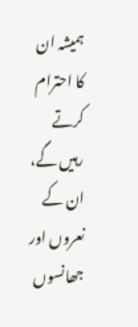ہمیشہ ان کا احترام کرتے رہیں گے، ان کے نعروں اور جھانسوں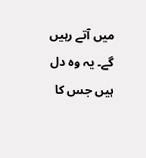میں آتے رہیں گے۔ یہ وہ دل ہیں جس کا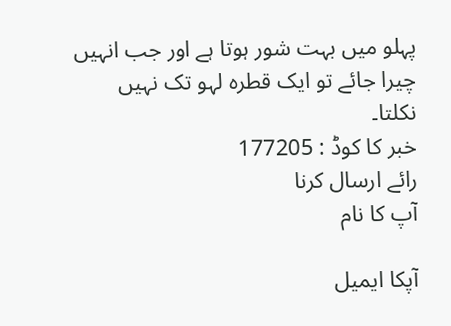پہلو میں بہت شور ہوتا ہے اور جب انہیں چیرا جائے تو ایک قطرہ لہو تک نہیں نکلتا۔
خبر کا کوڈ : 177205
رائے ارسال کرنا
آپ کا نام

آپکا ایمیل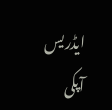ایڈریس
آپکی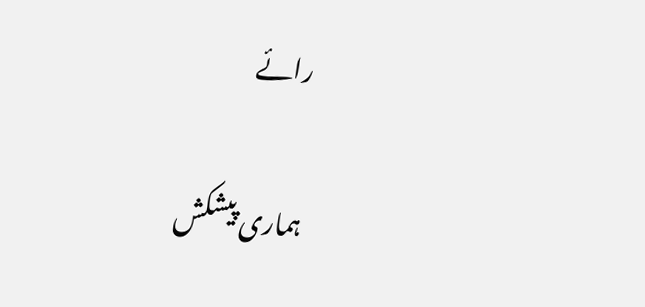رائے

ہماری پیشکش